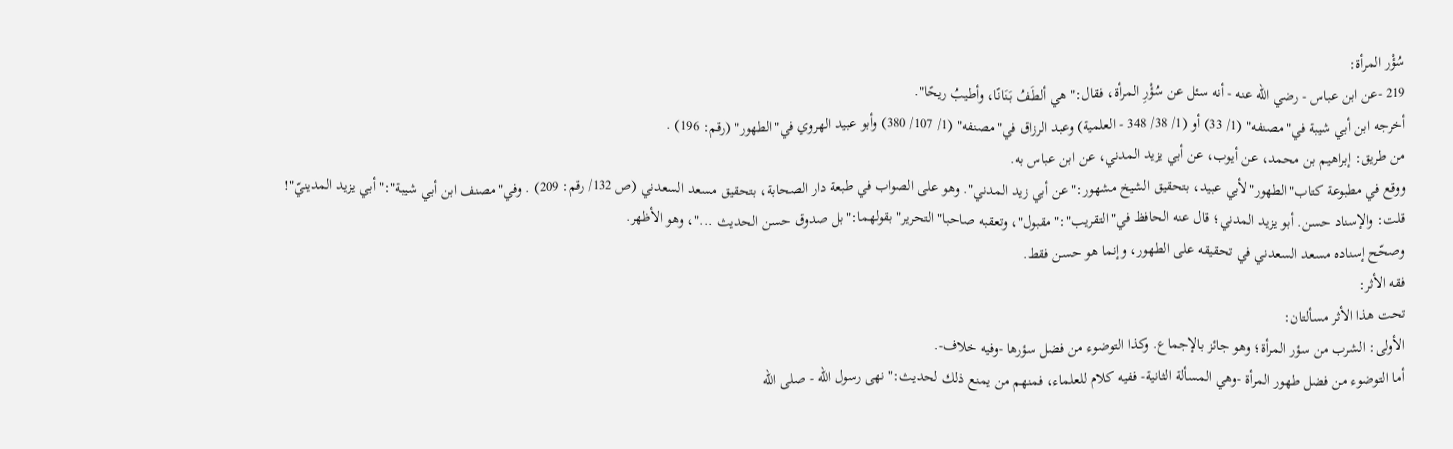سُؤْر المرأة:
219 -عن ابن عباس - رضي الله عنه - أنه سئل عن سُؤْرِ المرأة، فقال:"هي ألطَفُ بَنَانًا، وأطيبُ ريحًا".
أخرجه ابن أبي شيبة في"مصنفه" (1/ 33) أو (1/ 38/ 348 - العلمية) وعبد الرزاق في"مصنفه" (1/ 107/ 380) وأبو عبيد الهروي في"الطهور" (رقم: 196) .
من طريق: إبراهيم بن محمد، عن أيوب، عن أبي يزيد المدني، عن ابن عباس به.
ووقع في مطبوعة كتاب"الطهور"لأبي عبيد، بتحقيق الشيخ مشهور:"عن أبي زيد المدني". وهو على الصواب في طبعة دار الصحابة، بتحقيق مسعد السعدني (ص 132/ رقم: 209) . وفي"مصنف ابن أبي شيبة":"أبي يزيد المدينيّ"!
قلت: والإسناد حسن. أبو يزيد المدني؛ قال عنه الحافظ في"التقريب":"مقبول"، وتعقبه صاحبا"التحرير"بقولهما:"بل صدوق حسن الحديث ..."، وهو الأظهر.
وصحّح إسناده مسعد السعدني في تحقيقه على الطهور، وإنما هو حسن فقط.
فقه الأثر:
تحت هذا الأثر مسألتان:
الأولى: الشرب من سؤر المرأة؛ وهو جائز بالإجماع. وكذا التوضوء من فضل سؤرها -وفيه خلاف-.
أما التوضوء من فضل طهور المرأة -وهي المسألة الثانية- ففيه كلام للعلماء، فمنهم من يمنع ذلك لحديث:"نهى رسول الله - صلى الله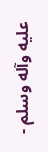عليه وآله وسلم -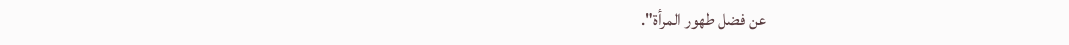عن فضل طهور المرأة".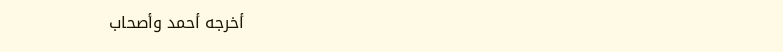أخرجه أحمد وأصحاب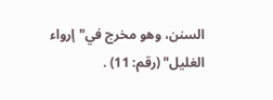السنن، وهو مخرج في"إرواء الغليل" (رقم: 11) .